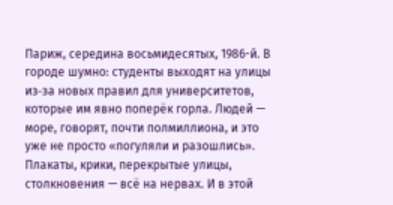Париж, середина восьмидесятых, 1986-й. В городе шумно: студенты выходят на улицы из‑за новых правил для университетов, которые им явно поперёк горла. Людей — море, говорят, почти полмиллиона, и это уже не просто «погуляли и разошлись». Плакаты, крики, перекрытые улицы, столкновения — всё на нервах. И в этой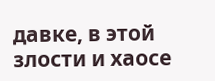давке, в этой злости и хаосе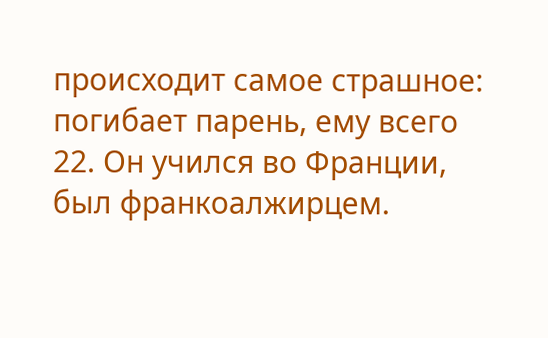происходит самое страшное: погибает парень, ему всего 22. Он учился во Франции, был франкоалжирцем.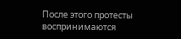После этого протесты воспринимаются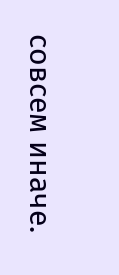совсем иначе.